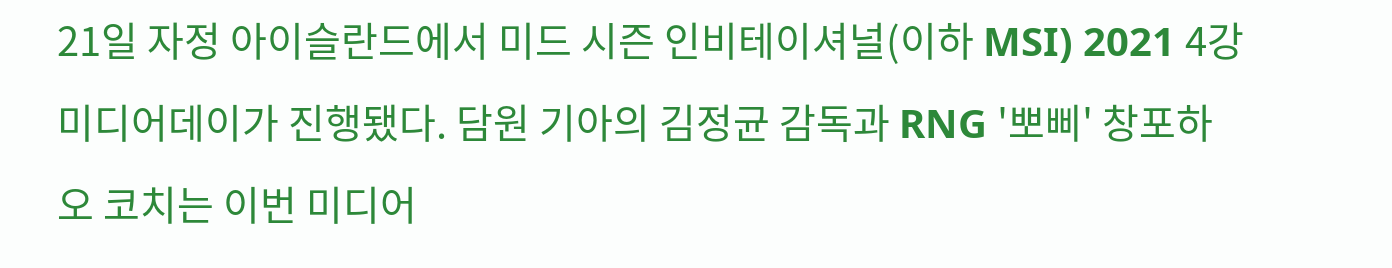21일 자정 아이슬란드에서 미드 시즌 인비테이셔널(이하 MSI) 2021 4강 미디어데이가 진행됐다. 담원 기아의 김정균 감독과 RNG '뽀삐' 창포하오 코치는 이번 미디어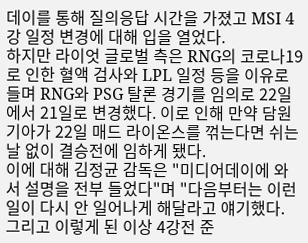데이를 통해 질의응답 시간을 가졌고 MSI 4강 일정 변경에 대해 입을 열었다.
하지만 라이엇 글로벌 측은 RNG의 코로나19로 인한 혈액 검사와 LPL 일정 등을 이유로 들며 RNG와 PSG 탈론 경기를 임의로 22일에서 21일로 변경했다. 이로 인해 만약 담원 기아가 22일 매드 라이온스를 꺾는다면 쉬는 날 없이 결승전에 임하게 됐다.
이에 대해 김정균 감독은 "미디어데이에 와서 설명을 전부 들었다"며 "다음부터는 이런 일이 다시 안 일어나게 해달라고 얘기했다. 그리고 이렇게 된 이상 4강전 준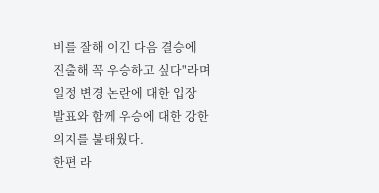비를 잘해 이긴 다음 결승에 진출해 꼭 우승하고 싶다"라며 일정 변경 논란에 대한 입장 발표와 함께 우승에 대한 강한 의지를 불태웠다.
한편 라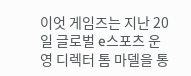이엇 게임즈는 지난 20일 글로벌 e스포츠 운영 디렉터 톰 마델을 통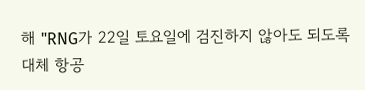해 "RNG가 22일 토요일에 검진하지 않아도 되도록 대체 항공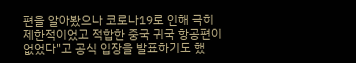편을 알아봤으나 코로나19로 인해 극히 제한적이었고 적합한 중국 귀국 항공편이 없었다"고 공식 입장을 발표하기도 했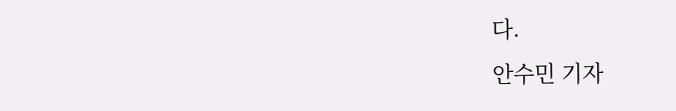다.
안수민 기자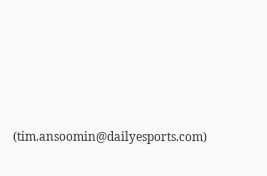(tim.ansoomin@dailyesports.com)